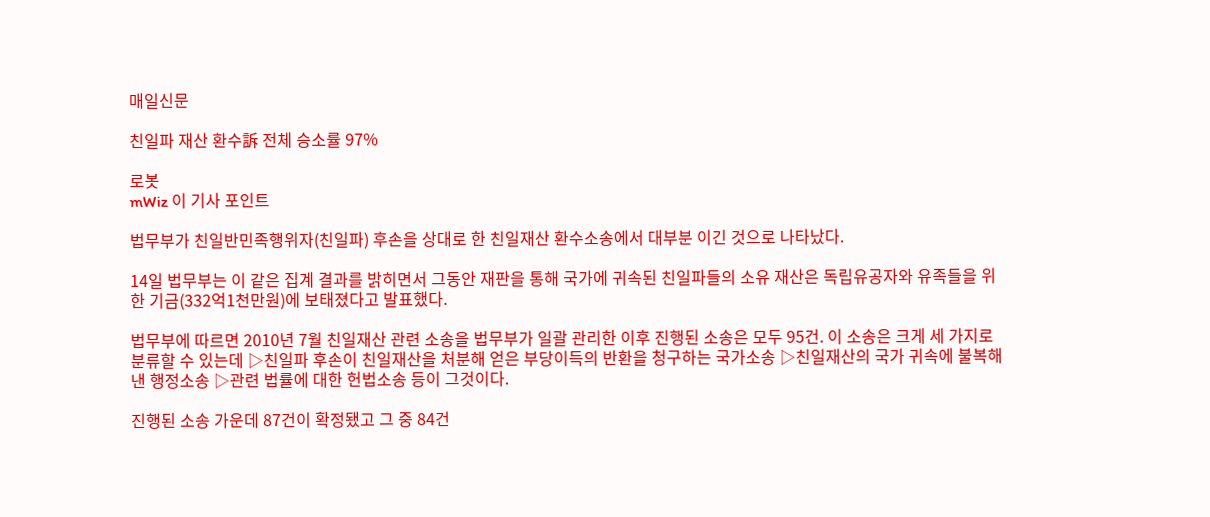매일신문

친일파 재산 환수訴 전체 승소률 97%

로봇
mWiz 이 기사 포인트

법무부가 친일반민족행위자(친일파) 후손을 상대로 한 친일재산 환수소송에서 대부분 이긴 것으로 나타났다.

14일 법무부는 이 같은 집계 결과를 밝히면서 그동안 재판을 통해 국가에 귀속된 친일파들의 소유 재산은 독립유공자와 유족들을 위한 기금(332억1천만원)에 보태졌다고 발표했다.

법무부에 따르면 2010년 7월 친일재산 관련 소송을 법무부가 일괄 관리한 이후 진행된 소송은 모두 95건. 이 소송은 크게 세 가지로 분류할 수 있는데 ▷친일파 후손이 친일재산을 처분해 얻은 부당이득의 반환을 청구하는 국가소송 ▷친일재산의 국가 귀속에 불복해 낸 행정소송 ▷관련 법률에 대한 헌법소송 등이 그것이다.

진행된 소송 가운데 87건이 확정됐고 그 중 84건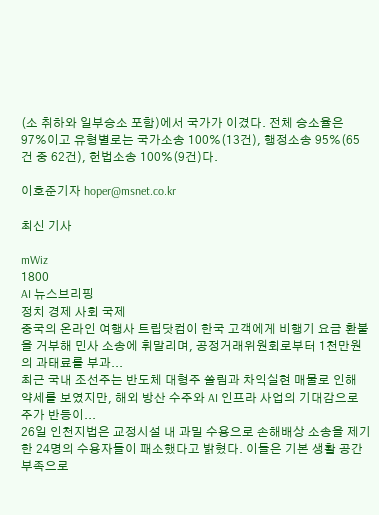(소 취하와 일부승소 포함)에서 국가가 이겼다. 전체 승소율은 97%이고 유형별로는 국가소송 100%(13건), 행정소송 95%(65건 중 62건), 헌법소송 100%(9건)다.

이호준기자 hoper@msnet.co.kr

최신 기사

mWiz
1800
AI 뉴스브리핑
정치 경제 사회 국제
중국의 온라인 여행사 트립닷컴이 한국 고객에게 비행기 요금 환불을 거부해 민사 소송에 휘말리며, 공정거래위원회로부터 1천만원의 과태료를 부과...
최근 국내 조선주는 반도체 대형주 쏠림과 차익실현 매물로 인해 약세를 보였지만, 해외 방산 수주와 AI 인프라 사업의 기대감으로 주가 반등이...
26일 인천지법은 교정시설 내 과밀 수용으로 손해배상 소송을 제기한 24명의 수용자들이 패소했다고 밝혔다. 이들은 기본 생활 공간 부족으로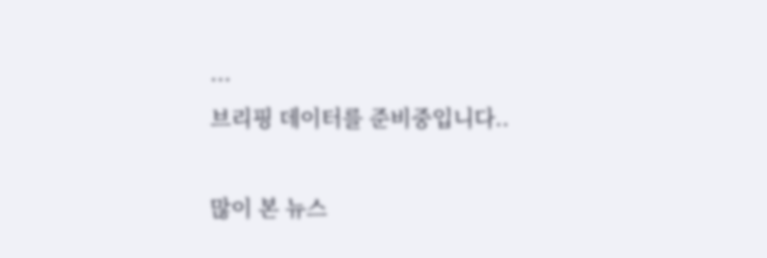...
브리핑 데이터를 준비중입니다..

많이 본 뉴스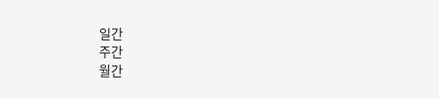일간
주간
월간